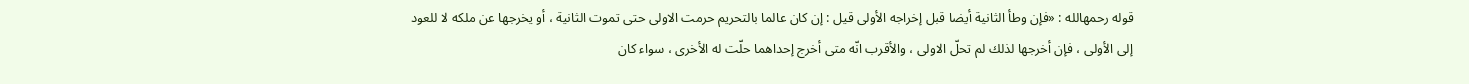قوله رحمهالله : «فإن وطأ الثانية أيضا قبل إخراجه الأولى قيل : إن كان عالما بالتحريم حرمت الاولى حتى تموت الثانية ، أو يخرجها عن ملكه لا للعود إلى الأولى ، فإن أخرجها لذلك لم تحلّ الاولى ، والأقرب انّه متى أخرج إحداهما حلّت له الأخرى ، سواء كان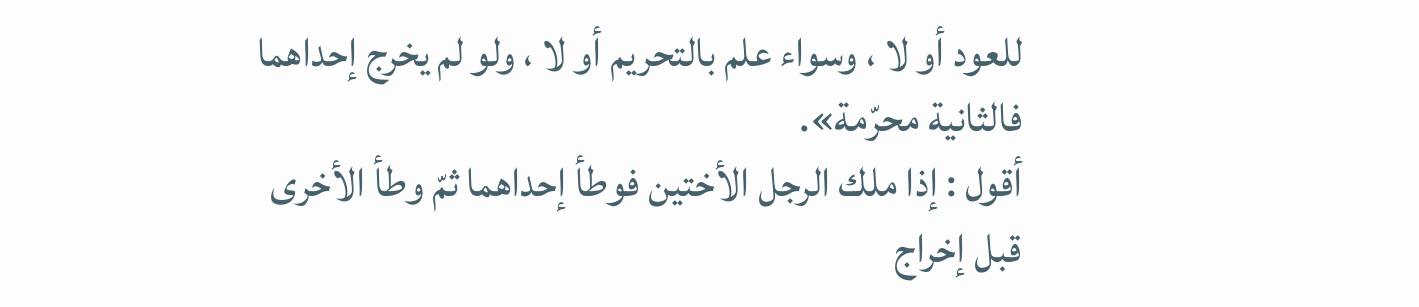للعود أو لا ، وسواء علم بالتحريم أو لا ، ولو لم يخرج إحداهما فالثانية محرّمة».
أقول : إذا ملك الرجل الأختين فوطأ إحداهما ثمّ وطأ الأخرى قبل إخراج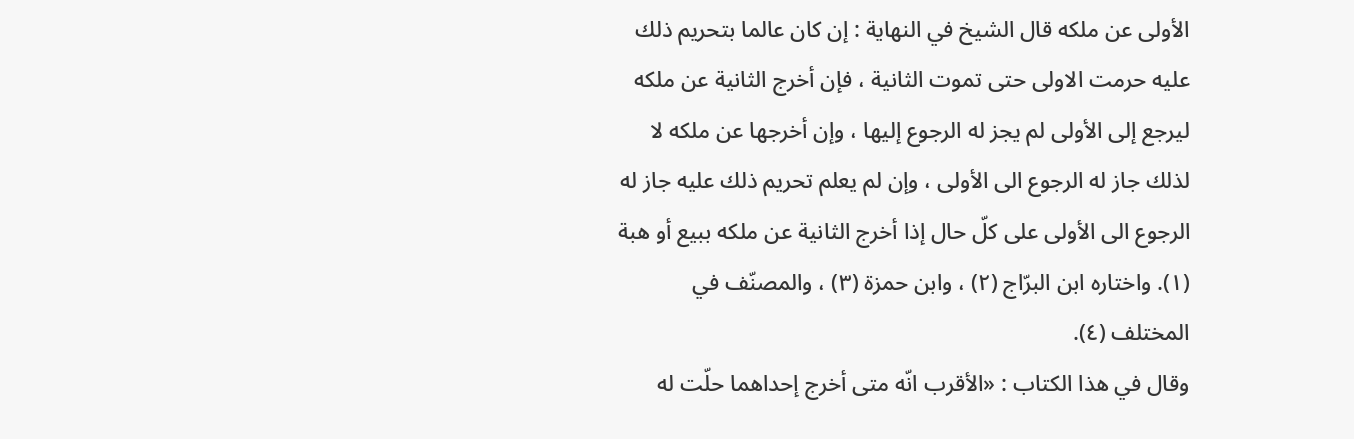الأولى عن ملكه قال الشيخ في النهاية : إن كان عالما بتحريم ذلك عليه حرمت الاولى حتى تموت الثانية ، فإن أخرج الثانية عن ملكه ليرجع إلى الأولى لم يجز له الرجوع إليها ، وإن أخرجها عن ملكه لا لذلك جاز له الرجوع الى الأولى ، وإن لم يعلم تحريم ذلك عليه جاز له الرجوع الى الأولى على كلّ حال إذا أخرج الثانية عن ملكه ببيع أو هبة (١). واختاره ابن البرّاج (٢) ، وابن حمزة (٣) ، والمصنّف في المختلف (٤).
وقال في هذا الكتاب : «الأقرب انّه متى أخرج إحداهما حلّت له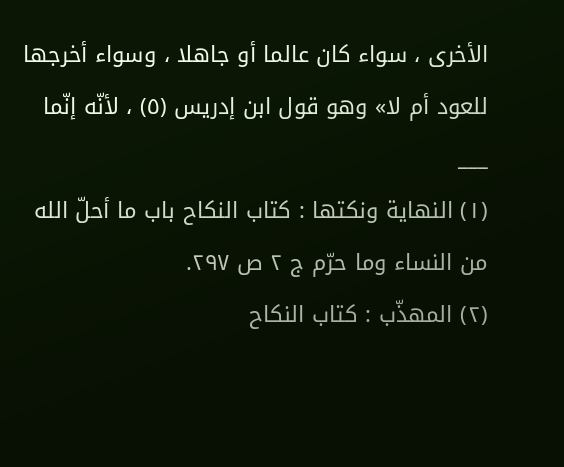الأخرى ، سواء كان عالما أو جاهلا ، وسواء أخرجها للعود أم لا» وهو قول ابن إدريس (٥) ، لأنّه إنّما
___
(١) النهاية ونكتها : كتاب النكاح باب ما أحلّ الله من النساء وما حرّم ج ٢ ص ٢٩٧.
(٢) المهذّب : كتاب النكاح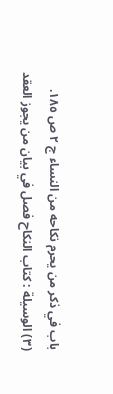باب في ذكر من يحرم نكاحه من النساء ج ٢ ص ١٨٥.
(٣) الوسيلة : كتاب النكاح فصل في بيان من يجوز العقد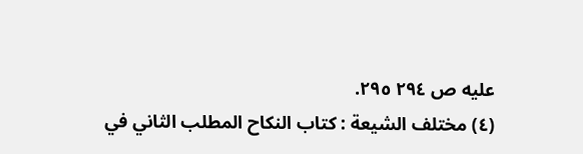عليه ص ٢٩٤ ٢٩٥.
(٤) مختلف الشيعة : كتاب النكاح المطلب الثاني في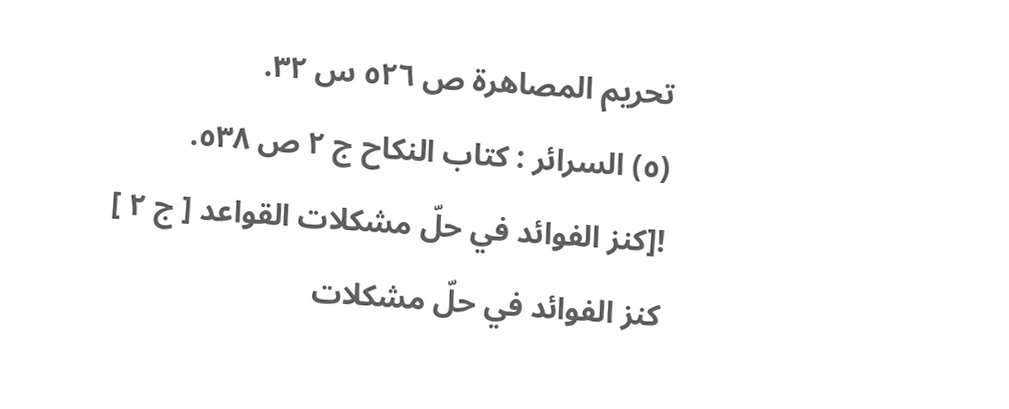تحريم المصاهرة ص ٥٢٦ س ٣٢.
(٥) السرائر : كتاب النكاح ج ٢ ص ٥٣٨.
![كنز الفوائد في حلّ مشكلات القواعد [ ج ٢ ] كنز الفوائد في حلّ مشكلات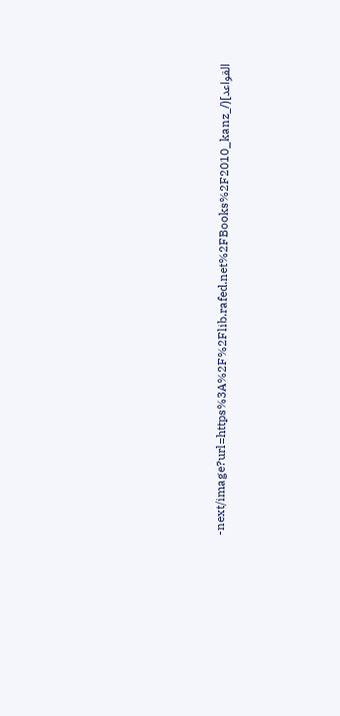القواعد](/_next/image?url=https%3A%2F%2Flib.rafed.net%2FBooks%2F2010_kanz-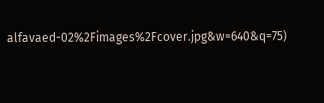alfavaed-02%2Fimages%2Fcover.jpg&w=640&q=75)